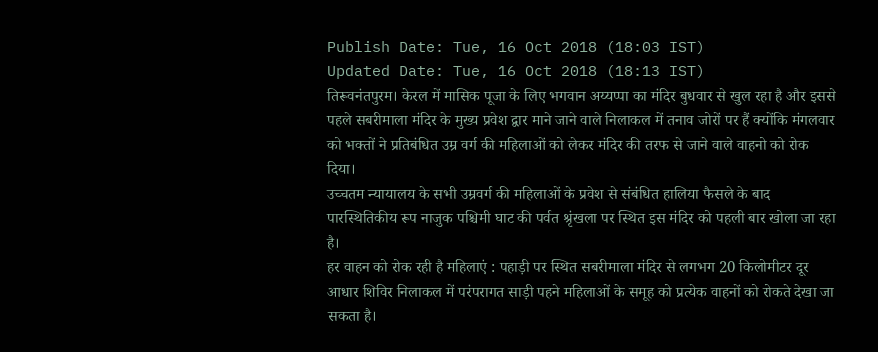Publish Date: Tue, 16 Oct 2018 (18:03 IST)
Updated Date: Tue, 16 Oct 2018 (18:13 IST)
तिरूवनंतपुरम। केरल में मासिक पूजा के लिए भगवान अय्यप्पा का मंदिर बुधवार से खुल रहा है और इससे पहले सबरीमाला मंदिर के मुख्य प्रवेश द्वार माने जाने वाले निलाकल में तनाव जोरों पर हैं क्योंकि मंगलवार को भक्तों ने प्रतिबंधित उम्र वर्ग की महिलाओं को लेकर मंदिर की तरफ से जाने वाले वाहनो को रोक दिया।
उच्चतम न्यायालय के सभी उम्रवर्ग की महिलाओं के प्रवेश से संबंधित हालिया फैसले के बाद पारस्थितिकीय रूप नाजुक पश्चिमी घाट की पर्वत श्रृंखला पर स्थित इस मंदिर को पहली बार खोला जा रहा है।
हर वाहन को रोक रही है महिलाएं : पहाड़ी पर स्थित सबरीमाला मंदिर से लगभग 20 किलोमीटर दूर आधार शिविर निलाकल में परंपरागत साड़ी पहने महिलाओं के समूह को प्रत्येक वाहनों को रोकते देखा जा सकता है।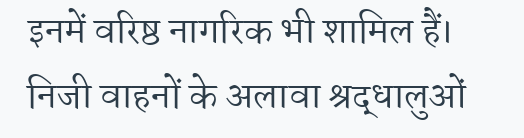इनमें वरिष्ठ नागरिक भी शामिल हैं।
निजी वाहनों के अलावा श्रद्धालुओं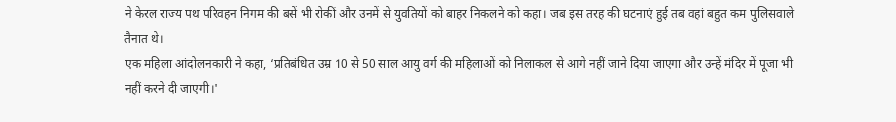ने केरल राज्य पथ परिवहन निगम की बसें भी रोकीं और उनमें से युवतियों को बाहर निकलने को कहा। जब इस तरह की घटनाएं हुई तब वहां बहुत कम पुलिसवाले तैनात थे।
एक महिला आंदोलनकारी ने कहा, ‘प्रतिबंधित उम्र 10 से 50 साल आयु वर्ग की महिलाओं को निलाकल से आगे नहीं जाने दिया जाएगा और उन्हें मंदिर में पूजा भी नहीं करने दी जाएगी।'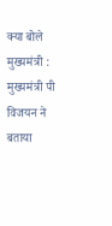क्या बोले मुख्यमंत्री : मुख्यमंत्री पी विजयन ने बताया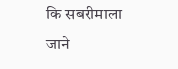कि सबरीमाला जाने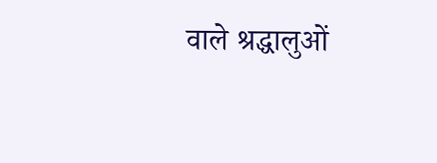वाले श्रद्धालुओं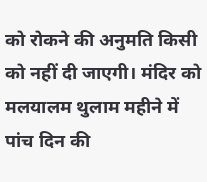को रोकने की अनुमति किसी को नहीं दी जाएगी। मंदिर को मलयालम थुलाम महीने में पांच दिन की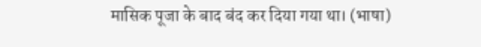मासिक पूजा के बाद बंद कर दिया गया था। (भाषा)